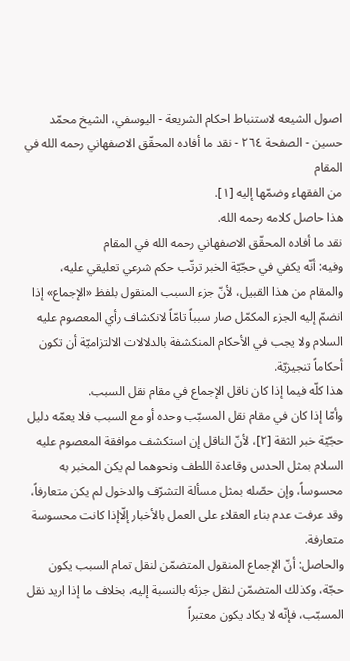اصول الشيعه لاستنباط احكام الشريعة - اليوسفي، الشيخ محمّد حسين - الصفحة ٢٦٤ - نقد ما أفاده المحقّق الاصفهاني رحمه الله في المقام
من الفقهاء وضمّها إليه [١].
هذا حاصل كلامه رحمه الله.
نقد ما أفاده المحقّق الاصفهاني رحمه الله في المقام
وفيه: أنّه يكفي في حجّيّة الخبر ترتّب حكم شرعي تعليقي عليه، والمقام من هذا القبيل، لأنّ جزء السبب المنقول بلفظ «الإجماع» إذا انضمّ إليه الجزء المكمّل صار سبباً تامّاً لانكشاف رأي المعصوم عليه السلام ولا يجب في الأحكام المنكشفة بالدلالات الالتزاميّة أن تكون أحكاماً تنجيزيّة.
هذا كلّه فيما إذا كان ناقل الإجماع في مقام نقل السبب.
وأمّا إذا كان في مقام نقل المسبّب وحده أو مع السبب فلا يعمّه دليل حجّيّة خبر الثقة [٢]، لأنّ الناقل إن استكشف موافقة المعصوم عليه السلام بمثل الحدس وقاعدة اللطف ونحوهما لم يكن المخبر به محسوساً، وإن حصّله بمثل مسألة التشرّف والدخول لم يكن متعارفاً، وقد عرفت عدم بناء العقلاء على العمل بالأخبار إلّاإذا كانت محسوسة متعارفة.
والحاصل: أنّ الإجماع المنقول المتضمّن لنقل تمام السبب يكون حجّة، وكذلك المتضمّن لنقل جزئه بالنسبة إليه، بخلاف ما إذا اريد نقل المسبّب، فإنّه لا يكاد يكون معتبراً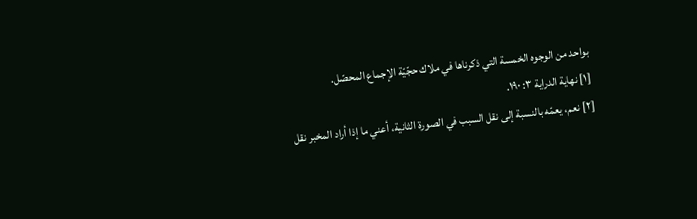بواحد من الوجوه الخمسة التي ذكرناها في ملاك حجّيّة الإجماع المحصّل.
[١] نهاية الدراية ٣: ١٩٠.
[٢] نعم، يعمّه بالنسبة إلى نقل السبب في الصورة الثانية، أعني ما إذا أراد المخبر نقل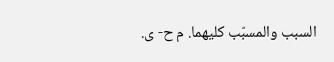السبب والمسبّب كليهما. م ح- ى.